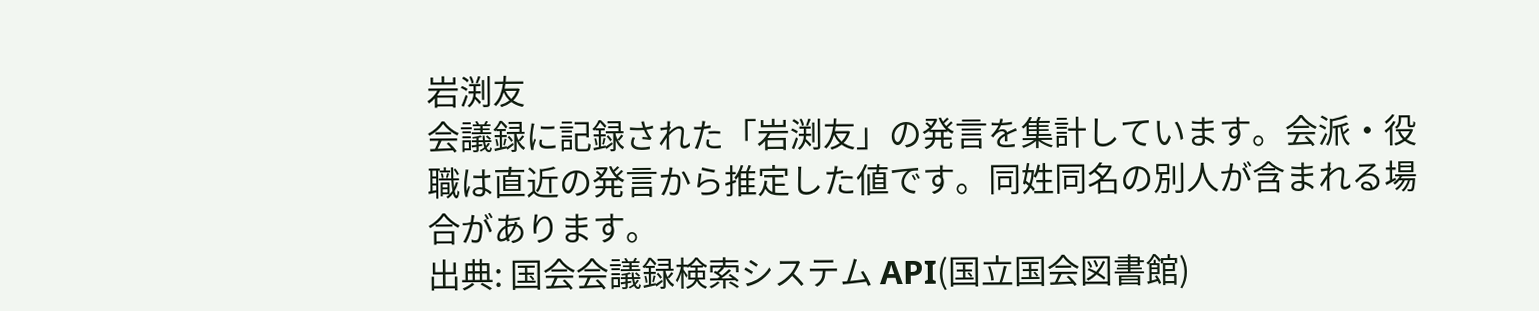岩渕友
会議録に記録された「岩渕友」の発言を集計しています。会派・役職は直近の発言から推定した値です。同姓同名の別人が含まれる場合があります。
出典: 国会会議録検索システム API(国立国会図書館)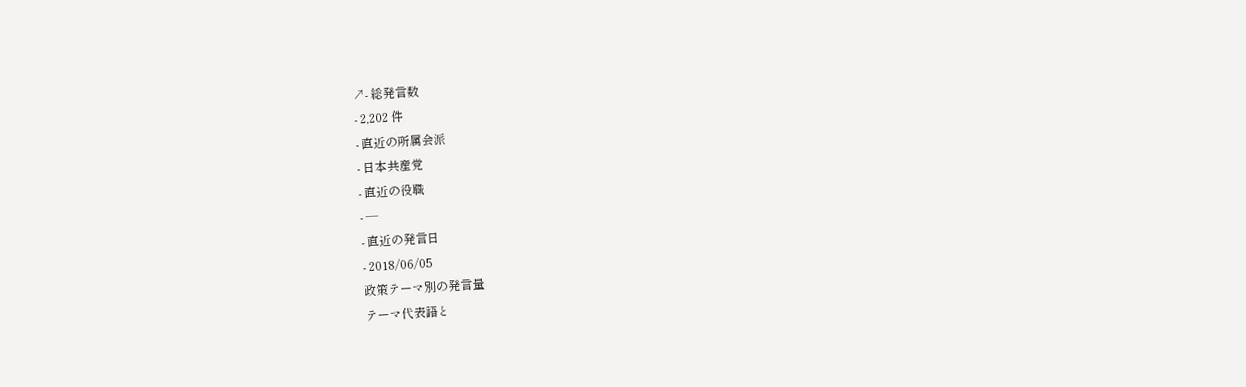↗- 総発言数
- 2,202 件
- 直近の所属会派
- 日本共産党
- 直近の役職
- —
- 直近の発言日
- 2018/06/05
政策テーマ別の発言量
テーマ代表語と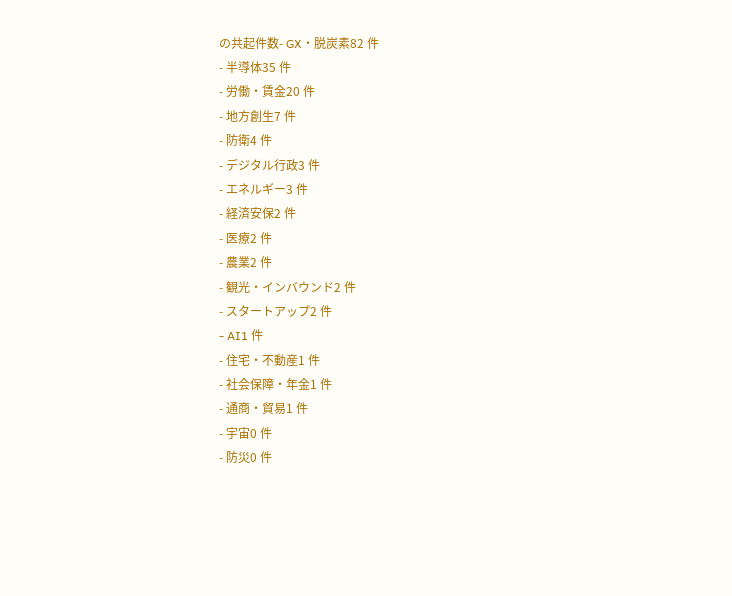の共起件数- GX・脱炭素82 件
- 半導体35 件
- 労働・賃金20 件
- 地方創生7 件
- 防衛4 件
- デジタル行政3 件
- エネルギー3 件
- 経済安保2 件
- 医療2 件
- 農業2 件
- 観光・インバウンド2 件
- スタートアップ2 件
- AI1 件
- 住宅・不動産1 件
- 社会保障・年金1 件
- 通商・貿易1 件
- 宇宙0 件
- 防災0 件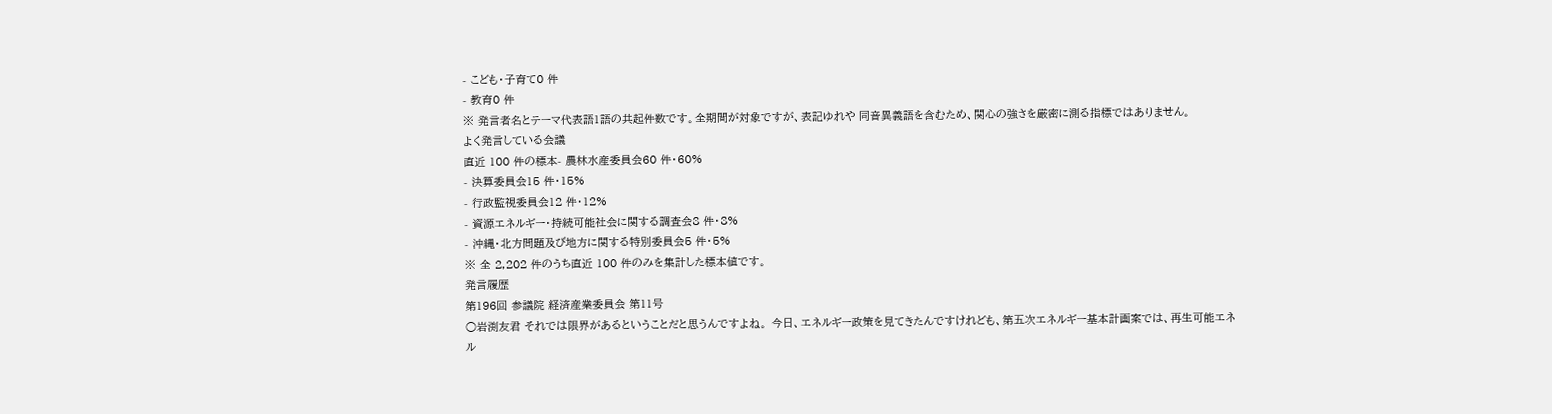- こども・子育て0 件
- 教育0 件
※ 発言者名とテーマ代表語1語の共起件数です。全期間が対象ですが、表記ゆれや 同音異義語を含むため、関心の強さを厳密に測る指標ではありません。
よく発言している会議
直近 100 件の標本- 農林水産委員会60 件・60%
- 決算委員会15 件・15%
- 行政監視委員会12 件・12%
- 資源エネルギー・持続可能社会に関する調査会8 件・8%
- 沖縄・北方問題及び地方に関する特別委員会5 件・5%
※ 全 2,202 件のうち直近 100 件のみを集計した標本値です。
発言履歴
第196回 参議院 経済産業委員会 第11号
○岩渕友君 それでは限界があるということだと思うんですよね。 今日、エネルギー政策を見てきたんですけれども、第五次エネルギー基本計画案では、再生可能エネル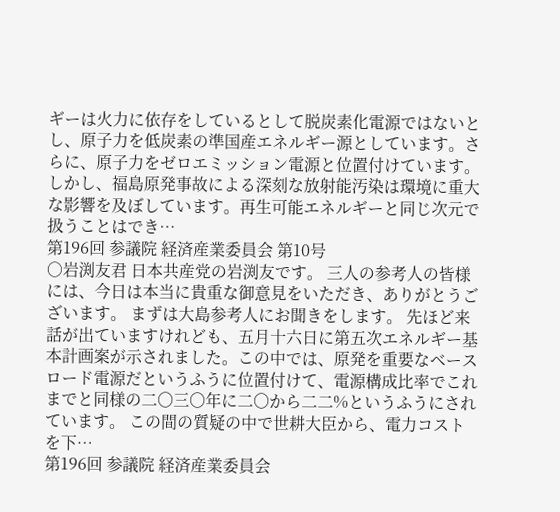ギーは火力に依存をしているとして脱炭素化電源ではないとし、原子力を低炭素の準国産エネルギー源としています。さらに、原子力をゼロエミッション電源と位置付けています。 しかし、福島原発事故による深刻な放射能汚染は環境に重大な影響を及ぼしています。再生可能エネルギーと同じ次元で扱うことはでき…
第196回 参議院 経済産業委員会 第10号
○岩渕友君 日本共産党の岩渕友です。 三人の参考人の皆様には、今日は本当に貴重な御意見をいただき、ありがとうございます。 まずは大島参考人にお聞きをします。 先ほど来話が出ていますけれども、五月十六日に第五次エネルギー基本計画案が示されました。この中では、原発を重要なベースロード電源だというふうに位置付けて、電源構成比率でこれまでと同様の二〇三〇年に二〇から二二%というふうにされています。 この間の質疑の中で世耕大臣から、電力コストを下…
第196回 参議院 経済産業委員会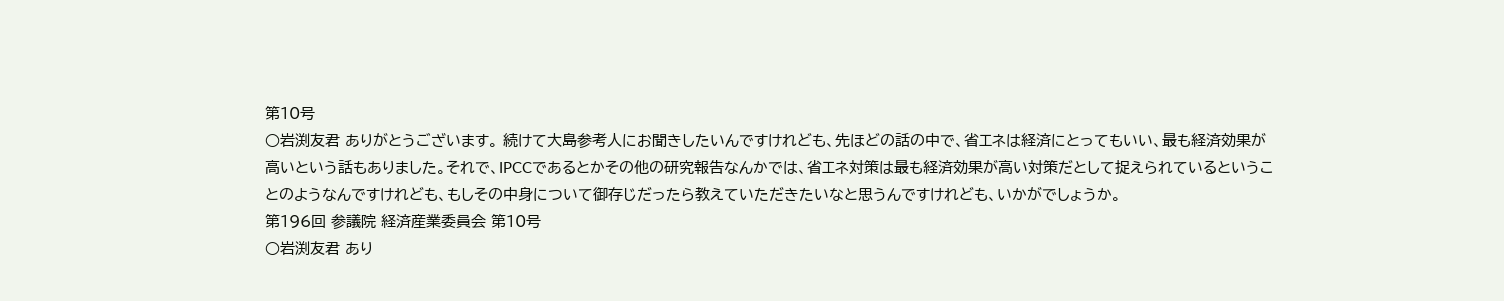第10号
○岩渕友君 ありがとうございます。 続けて大島参考人にお聞きしたいんですけれども、先ほどの話の中で、省エネは経済にとってもいい、最も経済効果が高いという話もありました。それで、IPCCであるとかその他の研究報告なんかでは、省エネ対策は最も経済効果が高い対策だとして捉えられているということのようなんですけれども、もしその中身について御存じだったら教えていただきたいなと思うんですけれども、いかがでしょうか。
第196回 参議院 経済産業委員会 第10号
○岩渕友君 あり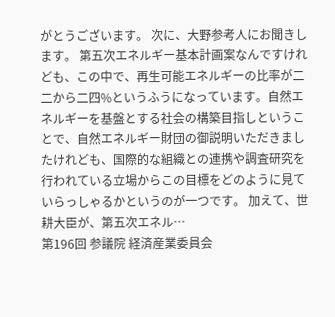がとうございます。 次に、大野参考人にお聞きします。 第五次エネルギー基本計画案なんですけれども、この中で、再生可能エネルギーの比率が二二から二四%というふうになっています。自然エネルギーを基盤とする社会の構築目指しということで、自然エネルギー財団の御説明いただきましたけれども、国際的な組織との連携や調査研究を行われている立場からこの目標をどのように見ていらっしゃるかというのが一つです。 加えて、世耕大臣が、第五次エネル…
第196回 参議院 経済産業委員会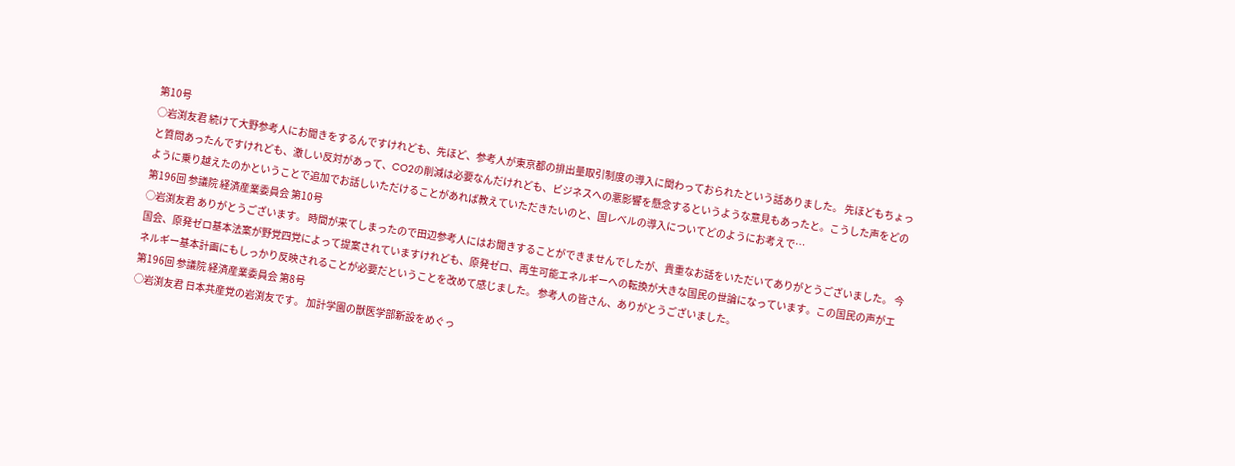第10号
○岩渕友君 続けて大野参考人にお聞きをするんですけれども、先ほど、参考人が東京都の排出量取引制度の導入に関わっておられたという話ありました。 先ほどもちょっと質問あったんですけれども、激しい反対があって、CO2の削減は必要なんだけれども、ビジネスへの悪影響を懸念するというような意見もあったと。こうした声をどのように乗り越えたのかということで追加でお話しいただけることがあれば教えていただきたいのと、国レベルの導入についてどのようにお考えで…
第196回 参議院 経済産業委員会 第10号
○岩渕友君 ありがとうございます。 時間が来てしまったので田辺参考人にはお聞きすることができませんでしたが、貴重なお話をいただいてありがとうございました。 今国会、原発ゼロ基本法案が野党四党によって提案されていますけれども、原発ゼロ、再生可能エネルギーへの転換が大きな国民の世論になっています。この国民の声がエネルギー基本計画にもしっかり反映されることが必要だということを改めて感じました。 参考人の皆さん、ありがとうございました。
第196回 参議院 経済産業委員会 第8号
○岩渕友君 日本共産党の岩渕友です。 加計学園の獣医学部新設をめぐっ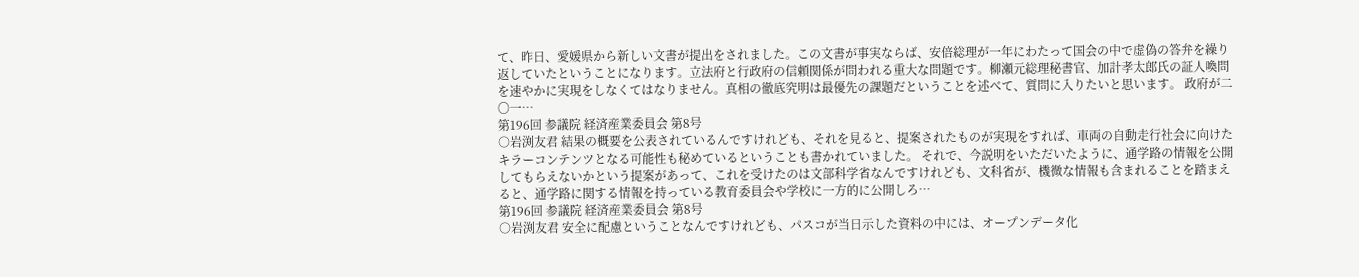て、昨日、愛媛県から新しい文書が提出をされました。この文書が事実ならば、安倍総理が一年にわたって国会の中で虚偽の答弁を繰り返していたということになります。立法府と行政府の信頼関係が問われる重大な問題です。柳瀬元総理秘書官、加計孝太郎氏の証人喚問を速やかに実現をしなくてはなりません。真相の徹底究明は最優先の課題だということを述べて、質問に入りたいと思います。 政府が二〇一…
第196回 参議院 経済産業委員会 第8号
○岩渕友君 結果の概要を公表されているんですけれども、それを見ると、提案されたものが実現をすれば、車両の自動走行社会に向けたキラーコンテンツとなる可能性も秘めているということも書かれていました。 それで、今説明をいただいたように、通学路の情報を公開してもらえないかという提案があって、これを受けたのは文部科学省なんですけれども、文科省が、機微な情報も含まれることを踏まえると、通学路に関する情報を持っている教育委員会や学校に一方的に公開しろ…
第196回 参議院 経済産業委員会 第8号
○岩渕友君 安全に配慮ということなんですけれども、パスコが当日示した資料の中には、オープンデータ化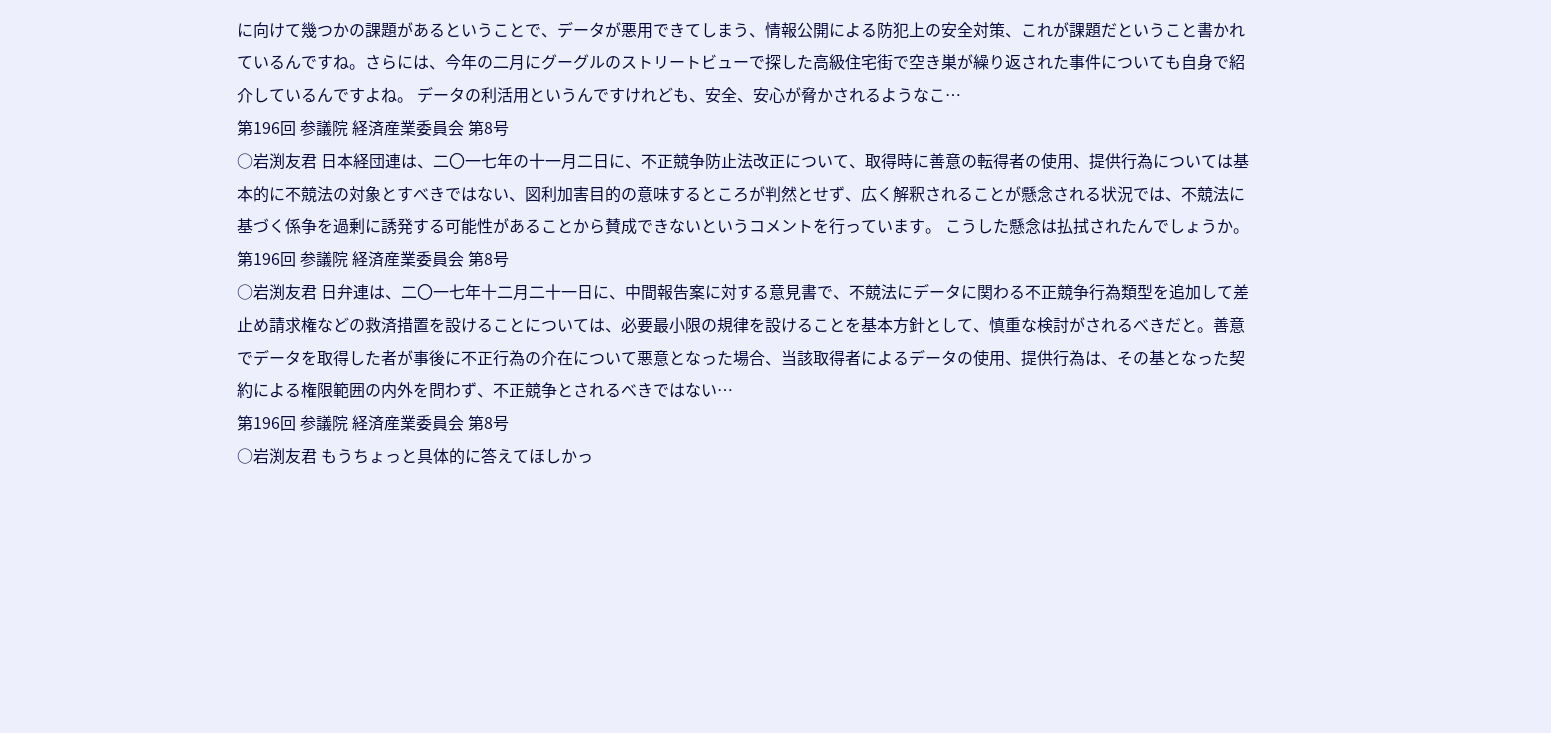に向けて幾つかの課題があるということで、データが悪用できてしまう、情報公開による防犯上の安全対策、これが課題だということ書かれているんですね。さらには、今年の二月にグーグルのストリートビューで探した高級住宅街で空き巣が繰り返された事件についても自身で紹介しているんですよね。 データの利活用というんですけれども、安全、安心が脅かされるようなこ…
第196回 参議院 経済産業委員会 第8号
○岩渕友君 日本経団連は、二〇一七年の十一月二日に、不正競争防止法改正について、取得時に善意の転得者の使用、提供行為については基本的に不競法の対象とすべきではない、図利加害目的の意味するところが判然とせず、広く解釈されることが懸念される状況では、不競法に基づく係争を過剰に誘発する可能性があることから賛成できないというコメントを行っています。 こうした懸念は払拭されたんでしょうか。
第196回 参議院 経済産業委員会 第8号
○岩渕友君 日弁連は、二〇一七年十二月二十一日に、中間報告案に対する意見書で、不競法にデータに関わる不正競争行為類型を追加して差止め請求権などの救済措置を設けることについては、必要最小限の規律を設けることを基本方針として、慎重な検討がされるべきだと。善意でデータを取得した者が事後に不正行為の介在について悪意となった場合、当該取得者によるデータの使用、提供行為は、その基となった契約による権限範囲の内外を問わず、不正競争とされるべきではない…
第196回 参議院 経済産業委員会 第8号
○岩渕友君 もうちょっと具体的に答えてほしかっ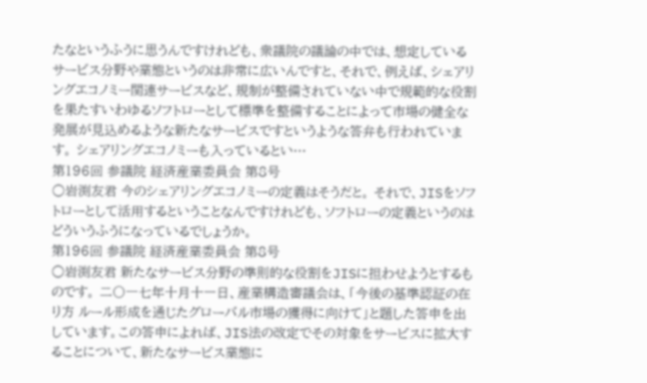たなというふうに思うんですけれども、衆議院の議論の中では、想定しているサービス分野や業態というのは非常に広いんですと、それで、例えば、シェアリングエコノミー関連サービスなど、規制が整備されていない中で規範的な役割を果たすいわゆるソフトローとして標準を整備することによって市場の健全な発展が見込めるような新たなサービスですというような答弁も行われています。 シェアリングエコノミーも入っているとい…
第196回 参議院 経済産業委員会 第8号
○岩渕友君 今のシェアリングエコノミーの定義はそうだと。 それで、JISをソフトローとして活用するということなんですけれども、ソフトローの定義というのはどういうふうになっているでしょうか。
第196回 参議院 経済産業委員会 第8号
○岩渕友君 新たなサービス分野の準則的な役割をJISに担わせようとするものです。 二〇一七年十月十一日、産業構造審議会は、「今後の基準認証の在り方 ルール形成を通じたグローバル市場の獲得に向けて」と題した答申を出しています。この答申によれば、JIS法の改定でその対象をサービスに拡大することについて、新たなサービス業態に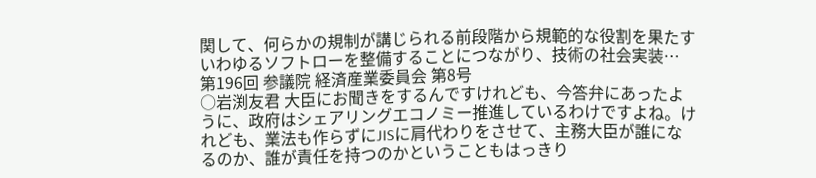関して、何らかの規制が講じられる前段階から規範的な役割を果たすいわゆるソフトローを整備することにつながり、技術の社会実装…
第196回 参議院 経済産業委員会 第8号
○岩渕友君 大臣にお聞きをするんですけれども、今答弁にあったように、政府はシェアリングエコノミー推進しているわけですよね。けれども、業法も作らずにJISに肩代わりをさせて、主務大臣が誰になるのか、誰が責任を持つのかということもはっきり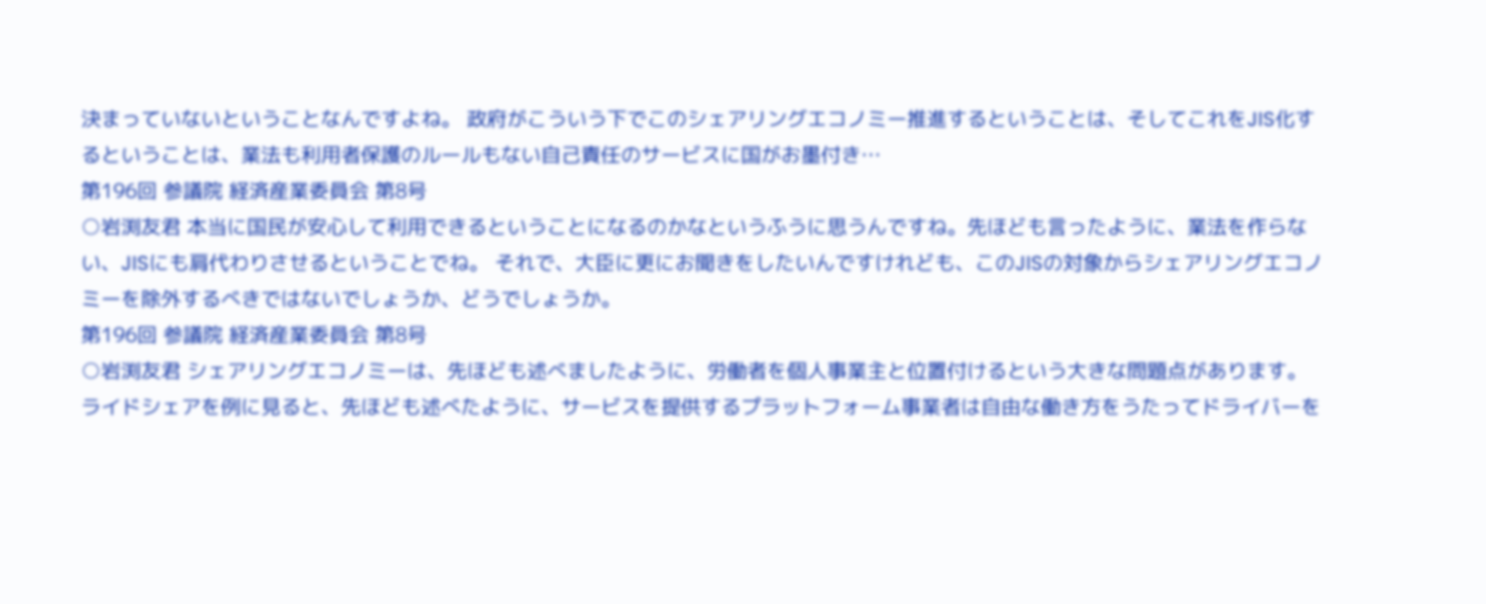決まっていないということなんですよね。 政府がこういう下でこのシェアリングエコノミー推進するということは、そしてこれをJIS化するということは、業法も利用者保護のルールもない自己責任のサービスに国がお墨付き…
第196回 参議院 経済産業委員会 第8号
○岩渕友君 本当に国民が安心して利用できるということになるのかなというふうに思うんですね。先ほども言ったように、業法を作らない、JISにも肩代わりさせるということでね。 それで、大臣に更にお聞きをしたいんですけれども、このJISの対象からシェアリングエコノミーを除外するべきではないでしょうか、どうでしょうか。
第196回 参議院 経済産業委員会 第8号
○岩渕友君 シェアリングエコノミーは、先ほども述べましたように、労働者を個人事業主と位置付けるという大きな問題点があります。ライドシェアを例に見ると、先ほども述べたように、サービスを提供するプラットフォーム事業者は自由な働き方をうたってドライバーを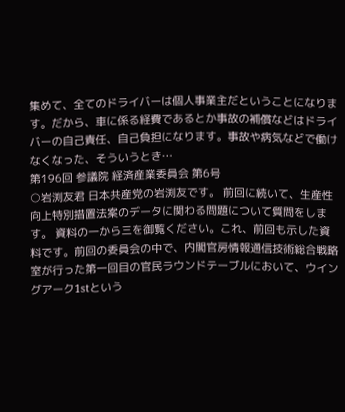集めて、全てのドライバーは個人事業主だということになります。だから、車に係る経費であるとか事故の補償などはドライバーの自己責任、自己負担になります。事故や病気などで働けなくなった、そういうとき…
第196回 参議院 経済産業委員会 第6号
○岩渕友君 日本共産党の岩渕友です。 前回に続いて、生産性向上特別措置法案のデータに関わる問題について質問をします。 資料の一から三を御覧ください。これ、前回も示した資料です。前回の委員会の中で、内閣官房情報通信技術総合戦略室が行った第一回目の官民ラウンドテーブルにおいて、ウイングアーク1stという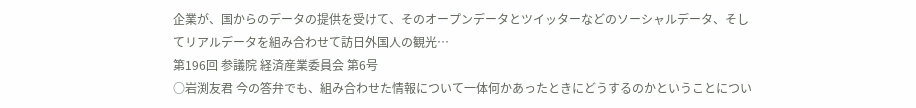企業が、国からのデータの提供を受けて、そのオープンデータとツイッターなどのソーシャルデータ、そしてリアルデータを組み合わせて訪日外国人の観光…
第196回 参議院 経済産業委員会 第6号
○岩渕友君 今の答弁でも、組み合わせた情報について一体何かあったときにどうするのかということについ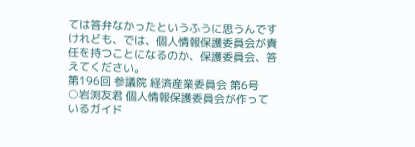ては答弁なかったというふうに思うんですけれども、では、個人情報保護委員会が責任を持つことになるのか、保護委員会、答えてください。
第196回 参議院 経済産業委員会 第6号
○岩渕友君 個人情報保護委員会が作っているガイド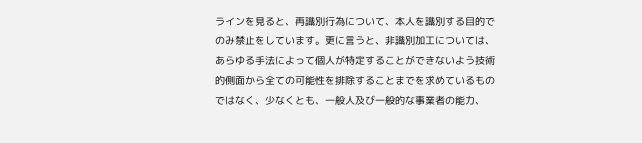ラインを見ると、再識別行為について、本人を識別する目的でのみ禁止をしています。更に言うと、非識別加工については、あらゆる手法によって個人が特定することができないよう技術的側面から全ての可能性を排除することまでを求めているものではなく、少なくとも、一般人及び一般的な事業者の能力、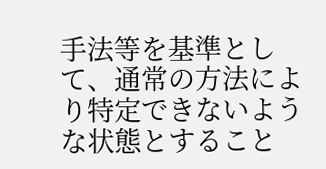手法等を基準として、通常の方法により特定できないような状態とすること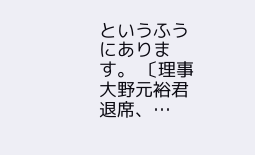というふうにあります。 〔理事大野元裕君退席、…